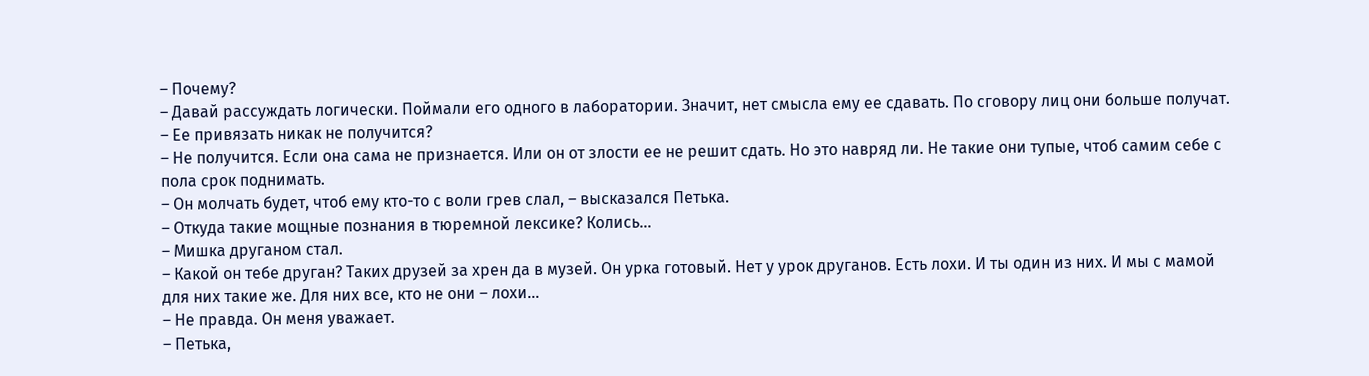– Почему?
– Давай рассуждать логически. Поймали его одного в лаборатории. Значит, нет смысла ему ее сдавать. По сговору лиц они больше получат.
– Ее привязать никак не получится?
– Не получится. Если она сама не признается. Или он от злости ее не решит сдать. Но это навряд ли. Не такие они тупые, чтоб самим себе с пола срок поднимать.
– Он молчать будет, чтоб ему кто-то с воли грев слал, – высказался Петька.
– Откуда такие мощные познания в тюремной лексике? Колись…
– Мишка друганом стал.
– Какой он тебе друган? Таких друзей за хрен да в музей. Он урка готовый. Нет у урок друганов. Есть лохи. И ты один из них. И мы с мамой для них такие же. Для них все, кто не они – лохи…
– Не правда. Он меня уважает.
– Петька,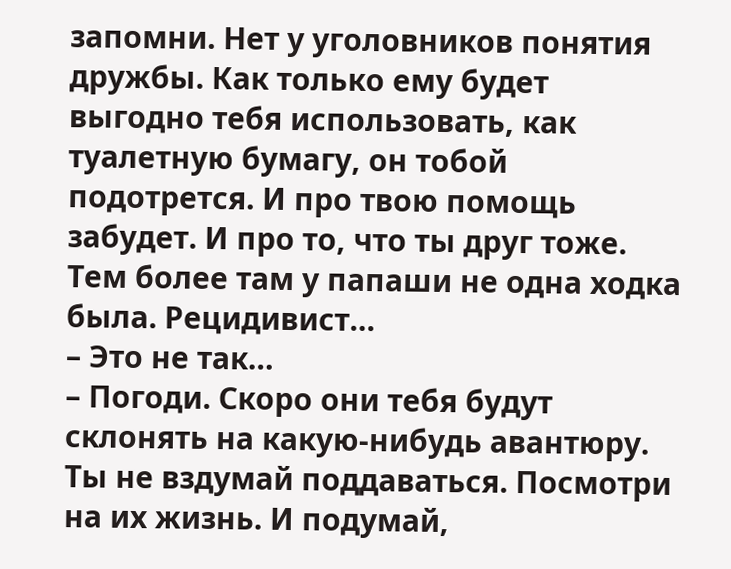запомни. Нет у уголовников понятия дружбы. Как только ему будет выгодно тебя использовать, как туалетную бумагу, он тобой подотрется. И про твою помощь забудет. И про то, что ты друг тоже. Тем более там у папаши не одна ходка была. Рецидивист…
– Это не так…
– Погоди. Скоро они тебя будут склонять на какую-нибудь авантюру. Ты не вздумай поддаваться. Посмотри на их жизнь. И подумай,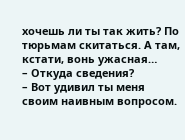хочешь ли ты так жить? По тюрьмам скитаться. А там, кстати, вонь ужасная…
– Откуда сведения?
– Вот удивил ты меня своим наивным вопросом.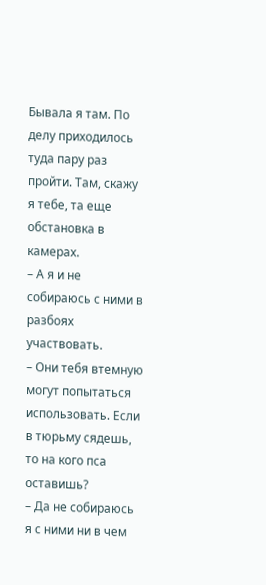Бывала я там. По делу приходилось туда пару раз пройти. Там, скажу я тебе, та еще обстановка в камерах.
– А я и не собираюсь с ними в разбоях участвовать.
– Они тебя втемную могут попытаться использовать. Если в тюрьму сядешь, то на кого пса оставишь?
– Да не собираюсь я с ними ни в чем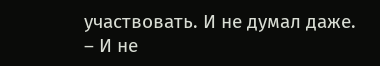участвовать. И не думал даже.
– И не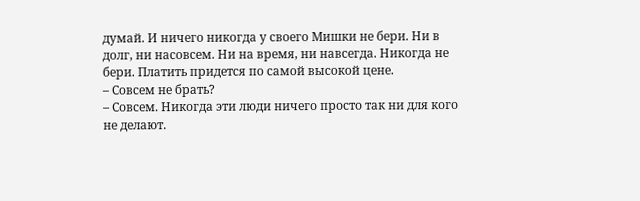думай. И ничего никогда у своего Мишки не бери. Ни в долг, ни насовсем. Ни на время, ни навсегда. Никогда не бери. Платить придется по самой высокой цене.
– Совсем не брать?
– Совсем. Никогда эти люди ничего просто так ни для кого не делают.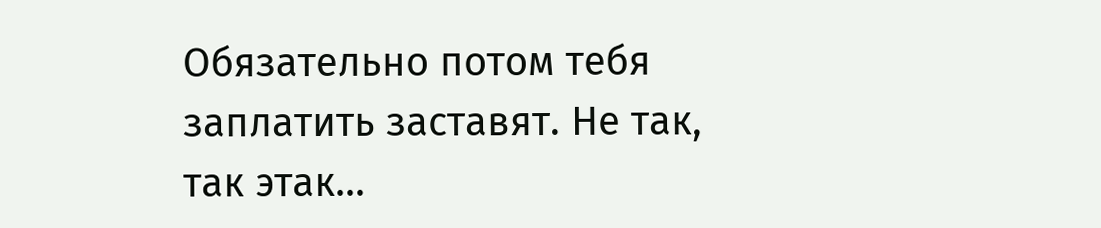Обязательно потом тебя заплатить заставят. Не так, так этак…